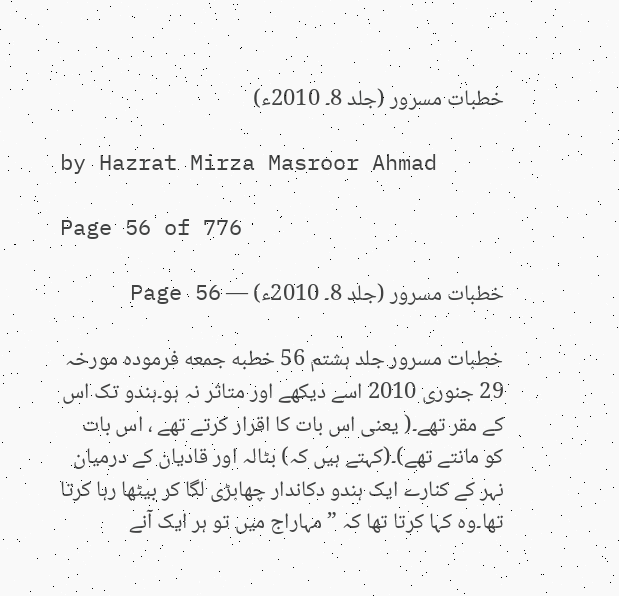خطبات مسرور (جلد 8۔ 2010ء)

by Hazrat Mirza Masroor Ahmad

Page 56 of 776

خطبات مسرور (جلد 8۔ 2010ء) — Page 56

خطبات مسرور جلد ہشتم 56 خطبه جمعه فرمودہ مورخہ 29 جنوری 2010 اسے دیکھے اور متاثر نہ ہو۔ہندو تک اس کے مقر تھے۔( یعنی اس بات کا اقرار کرتے تھے ، اس بات کو مانتے تھے)۔(کہتے ہیں کہ) بٹالہ اور قادیان کے درمیان نہر کے کنارے ایک ہندو دکاندار چھابڑی لگا کر بیٹھا رہا کرتا تھا۔وہ کہا کرتا تھا کہ ”مہاراج میں تو ہر ایک آنے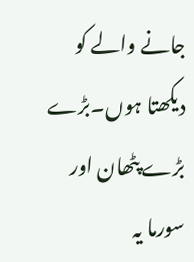جانے والے کو دیکھتا ہوں۔بڑے بڑے پٹھان اور سورما یہ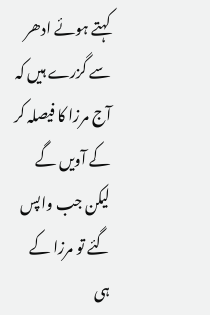کہتے ہوئے ادھر سے گزرے ہیں کہ آج مرزا کا فیصلہ کر کے آویں گے لیکن جب واپس گئے تو مرزا کے ہی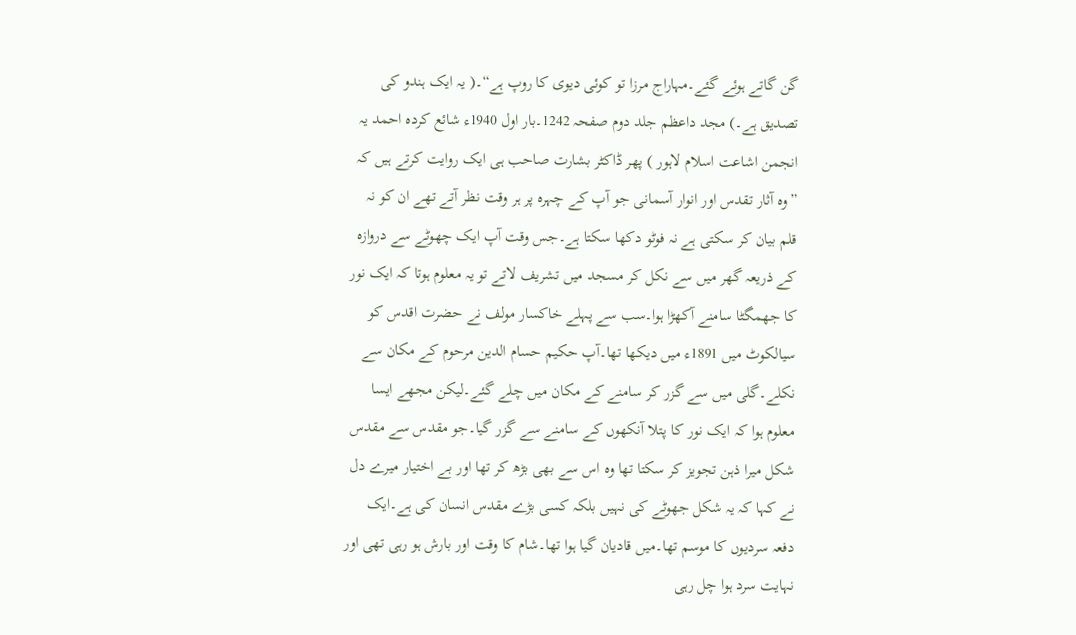گن گاتے ہوئے گئے۔مہاراج مرزا تو کوئی دیوی کا روپ ہے“۔( یہ ایک ہندو کی تصدیق ہے۔) مجد داعظم جلد دوم صفحہ 1242۔بار اول 1940ء شائع کردہ احمد یہ انجمن اشاعت اسلام لاہور ) پھر ڈاکٹر بشارت صاحب ہی ایک روایت کرتے ہیں کہ ”وہ آثار تقدس اور انوار آسمانی جو آپ کے چہرہ پر ہر وقت نظر آتے تھے ان کو نہ قلم بیان کر سکتی ہے نہ فوٹو دکھا سکتا ہے۔جس وقت آپ ایک چھوٹے سے دروازہ کے ذریعہ گھر میں سے نکل کر مسجد میں تشریف لاتے تو یہ معلوم ہوتا کہ ایک نور کا جھمگٹا سامنے آکھڑا ہوا۔سب سے پہلے خاکسار مولف نے حضرت اقدس کو سیالکوٹ میں 1891ء میں دیکھا تھا۔آپ حکیم حسام الدین مرحوم کے مکان سے نکلے۔گلی میں سے گزر کر سامنے کے مکان میں چلے گئے۔لیکن مجھے ایسا معلوم ہوا کہ ایک نور کا پتلا آنکھوں کے سامنے سے گزر گیا۔جو مقدس سے مقدس شکل میرا ذہن تجویز کر سکتا تھا وہ اس سے بھی بڑھ کر تھا اور بے اختیار میرے دل نے کہا کہ یہ شکل جھوٹے کی نہیں بلکہ کسی بڑے مقدس انسان کی ہے۔ایک دفعہ سردیوں کا موسم تھا۔میں قادیان گیا ہوا تھا۔شام کا وقت اور بارش ہو رہی تھی اور نہایت سرد ہوا چل رہی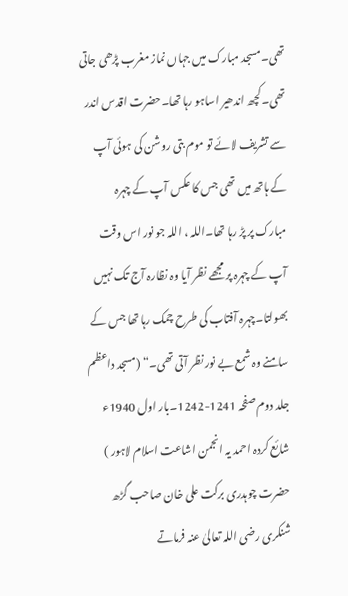تھی۔مسجد مبارک میں جہاں نماز مغرب پڑھی جاتی تھی۔کچھ اندھیر اساہو رہا تھا۔حضرت اقدس اندر سے تشریف لائے تو موم بتی روشن کی ہوئی آپ کے ہاتھ میں تھی جس کا عکس آپ کے چہرہ مبارک پر پڑ رہا تھا۔اللہ ، اللہ جو نور اس وقت آپ کے چہرہ پر مجھے نظر آیا وہ نظارہ آج تک نہیں بھولتا۔چہرہ آفتاب کی طرح چمک رہا تھا جس کے سامنے وہ شمع بے نور نظر آتی تھی۔“ (مسجد داعظم جلد دوم صفحہ 1241-1242۔بار اول 1940ء شائع کردہ احمد یہ انجمن اشاعت اسلام لاہور ) حضرت چوہدری برکت علی خان صاحب گڑھ شنکری رضی اللہ تعالیٰ عنہ فرماتے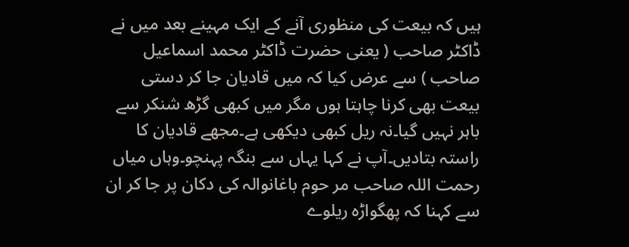ہیں کہ بیعت کی منظوری آنے کے ایک مہینے بعد میں نے ڈاکٹر صاحب ( یعنی حضرت ڈاکٹر محمد اسماعیل صاحب ) سے عرض کیا کہ میں قادیان جا کر دستی بیعت بھی کرنا چاہتا ہوں مگر میں کبھی گڑھ شنکر سے باہر نہیں گیا۔نہ ریل کبھی دیکھی ہے۔مجھے قادیان کا راستہ بتادیں۔آپ نے کہا یہاں سے بنگہ پہنچو۔وہاں میاں رحمت اللہ صاحب مر حوم باغانوالہ کی دکان پر جا کر ان سے کہنا کہ پھگواڑہ ریلوے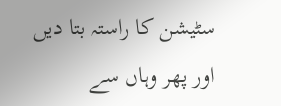سٹیشن کا راستہ بتا دیں اور پھر وہاں سے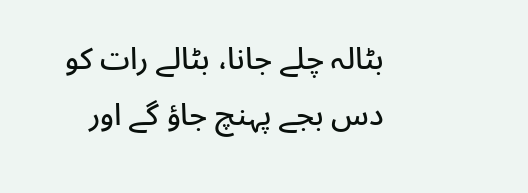بٹالہ چلے جانا، بٹالے رات کو دس بجے پہنچ جاؤ گے اور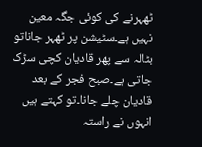ٹھہرنے کی کوئی جگہ معین نہیں ہے۔سٹیشن پر ٹھہر جاناتو بٹالہ سے پھر قادیان کچی سڑک جاتی ہے۔صبح فجر کے بعد قادیان چلے جانا۔تو کہتے ہیں انہوں نے راستہ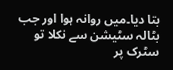بتا دیا۔میں روانہ ہوا اور جب بٹالہ سٹیشن سے نکلا تو سٹرک پر